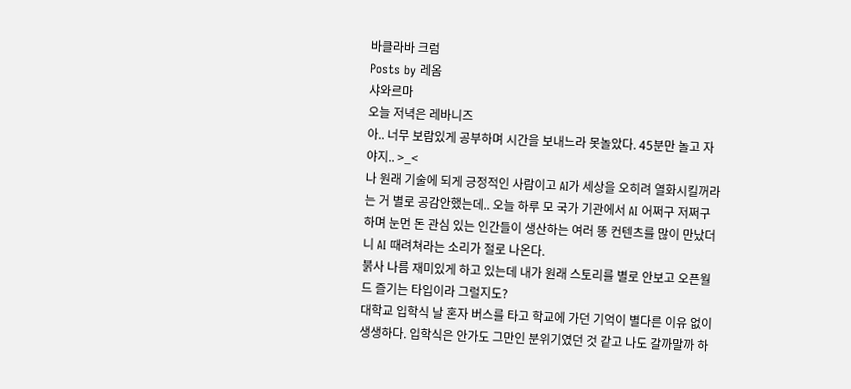바클라바 크럼
Posts by 레옴
샤와르마
오늘 저녁은 레바니즈
아.. 너무 보람있게 공부하며 시간을 보내느라 못놀았다. 45분만 놀고 자야지.. >_<
나 원래 기술에 되게 긍정적인 사람이고 AI가 세상을 오히려 열화시킬꺼라는 거 별로 공감안했는데.. 오늘 하루 모 국가 기관에서 AI 어쩌구 저쩌구 하며 눈먼 돈 관심 있는 인간들이 생산하는 여러 똥 컨텐츠를 많이 만났더니 AI 때려쳐라는 소리가 절로 나온다.
붉사 나름 재미있게 하고 있는데 내가 원래 스토리를 별로 안보고 오픈월드 즐기는 타입이라 그럴지도?
대학교 입학식 날 혼자 버스를 타고 학교에 가던 기억이 별다른 이유 없이 생생하다. 입학식은 안가도 그만인 분위기였던 것 같고 나도 갈까말까 하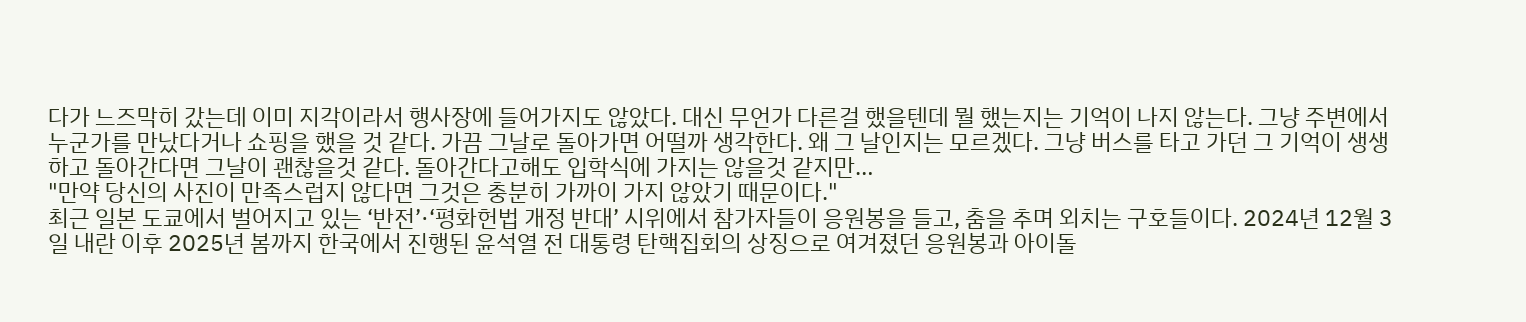다가 느즈막히 갔는데 이미 지각이라서 행사장에 들어가지도 않았다. 대신 무언가 다른걸 했을텐데 뭘 했는지는 기억이 나지 않는다. 그냥 주변에서 누군가를 만났다거나 쇼핑을 했을 것 같다. 가끔 그날로 돌아가면 어떨까 생각한다. 왜 그 날인지는 모르겠다. 그냥 버스를 타고 가던 그 기억이 생생하고 돌아간다면 그날이 괜찮을것 같다. 돌아간다고해도 입학식에 가지는 않을것 같지만…
"만약 당신의 사진이 만족스럽지 않다면 그것은 충분히 가까이 가지 않았기 때문이다."
최근 일본 도쿄에서 벌어지고 있는 ‘반전’·‘평화헌법 개정 반대’ 시위에서 참가자들이 응원봉을 들고, 춤을 추며 외치는 구호들이다. 2024년 12월 3일 내란 이후 2025년 봄까지 한국에서 진행된 윤석열 전 대통령 탄핵집회의 상징으로 여겨졌던 응원봉과 아이돌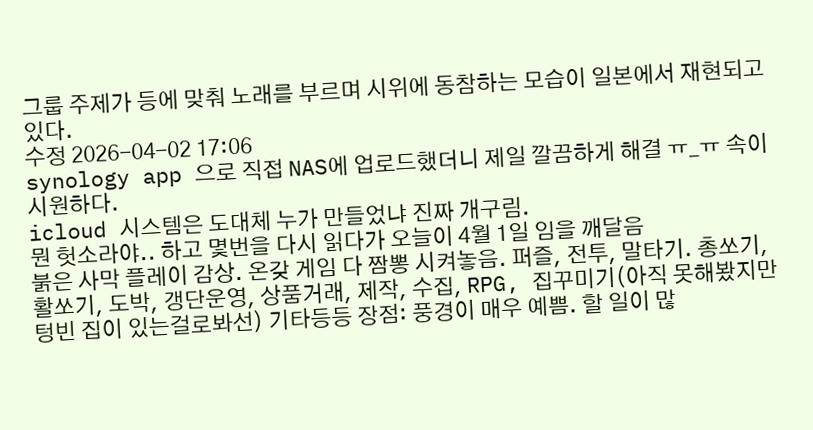그룹 주제가 등에 맞춰 노래를 부르며 시위에 동참하는 모습이 일본에서 재현되고 있다.
수정 2026-04-02 17:06
synology app 으로 직접 NAS에 업로드했더니 제일 깔끔하게 해결 ㅠ_ㅠ 속이 시원하다.
icloud 시스템은 도대체 누가 만들었냐 진짜 개구림.
뭔 헛소라야.. 하고 몇번을 다시 읽다가 오늘이 4월 1일 임을 깨달음
붉은 사막 플레이 감상. 온갖 게임 다 짬뽕 시켜놓음. 퍼즐, 전투, 말타기. 총쏘기, 활쏘기, 도박, 갱단운영, 상품거래, 제작, 수집, RPG, 집꾸미기(아직 못해봤지만 텅빈 집이 있는걸로봐선) 기타등등 장점: 풍경이 매우 예쁨. 할 일이 많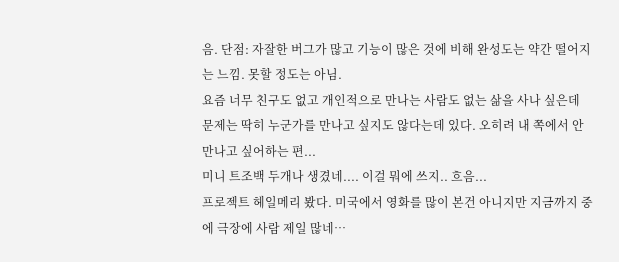음. 단점: 자잘한 버그가 많고 기능이 많은 것에 비해 완성도는 약간 떨어지는 느낌. 못할 정도는 아님.
요즘 너무 친구도 없고 개인적으로 만나는 사람도 없는 삶을 사나 싶은데 문제는 딱히 누군가를 만나고 싶지도 않다는데 있다. 오히려 내 쪽에서 안만나고 싶어하는 편...
미니 트조백 두개나 생겼네.... 이걸 뭐에 쓰지.. 흐음...
프로젝트 헤일메리 봤다. 미국에서 영화를 많이 본건 아니지만 지금까지 중에 극장에 사람 제일 많네…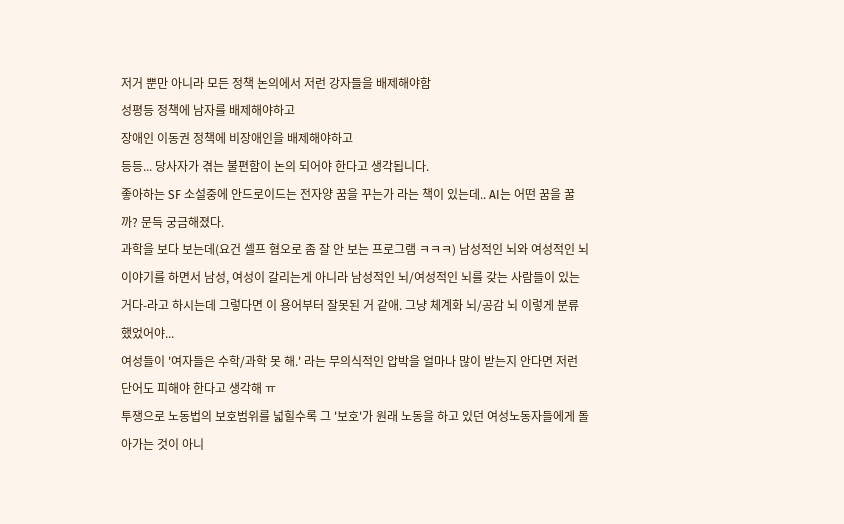저거 뿐만 아니라 모든 정책 논의에서 저런 강자들을 배제해야함
성평등 정책에 남자를 배제해야하고
장애인 이동권 정책에 비장애인을 배제해야하고
등등... 당사자가 겪는 불편함이 논의 되어야 한다고 생각됩니다.
좋아하는 SF 소설중에 안드로이드는 전자양 꿈을 꾸는가 라는 책이 있는데.. AI는 어떤 꿈을 꿀까? 문득 궁금해졌다.
과학을 보다 보는데(요건 셀프 혐오로 좀 잘 안 보는 프로그램 ㅋㅋㅋ) 남성적인 뇌와 여성적인 뇌 이야기를 하면서 남성, 여성이 갈리는게 아니라 남성적인 뇌/여성적인 뇌를 갖는 사람들이 있는거다-라고 하시는데 그렇다면 이 용어부터 잘못된 거 같애. 그냥 체계화 뇌/공감 뇌 이렇게 분류했었어야...
여성들이 '여자들은 수학/과학 못 해.' 라는 무의식적인 압박을 얼마나 많이 받는지 안다면 저런 단어도 피해야 한다고 생각해 ㅠ
투쟁으로 노동법의 보호범위를 넓힐수록 그 '보호'가 원래 노동을 하고 있던 여성노동자들에게 돌아가는 것이 아니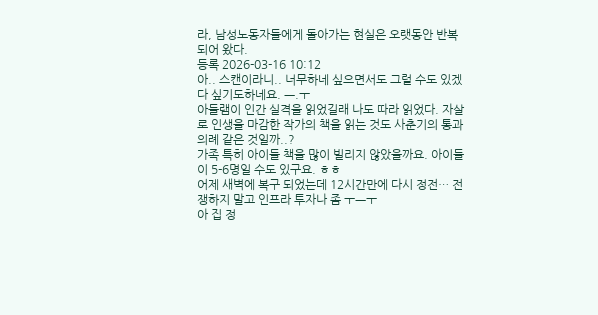라, 남성노동자들에게 돌아가는 현실은 오랫동안 반복되어 왔다.
등록 2026-03-16 10:12
아.. 스캔이라니.. 너무하네 싶으면서도 그럴 수도 있겠다 싶기도하네요. ㅡ.ㅜ
아들램이 인간 실격을 읽었길래 나도 따라 읽었다. 자살로 인생을 마감한 작가의 책을 읽는 것도 사춘기의 통과의례 같은 것일까..?
가족 특히 아이들 책을 많이 빌리지 않았을까요. 아이들이 5-6명일 수도 있구요. ㅎㅎ
어제 새벽에 복구 되었는데 12시간만에 다시 정전… 전쟁하지 말고 인프라 투자나 좀 ㅜㅡㅜ
아 집 정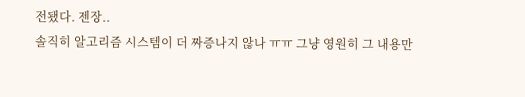전됐다. 젠장..
솔직히 알고리즘 시스템이 더 짜증나지 않나 ㅠㅠ 그냥 영원히 그 내용만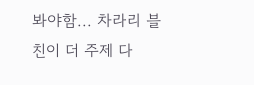봐야함... 차라리 블친이 더 주제 다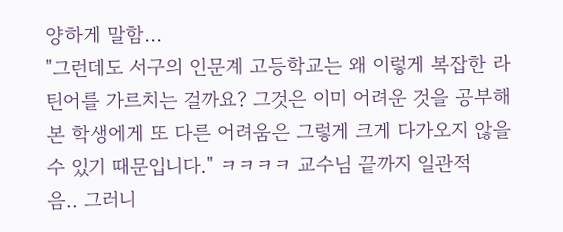양하게 말함...
"그런데도 서구의 인문계 고등학교는 왜 이렇게 복잡한 라틴어를 가르치는 걸까요? 그것은 이미 어려운 것을 공부해본 학생에게 또 다른 어려움은 그렇게 크게 다가오지 않을 수 있기 때문입니다." ㅋㅋㅋㅋ 교수님 끝까지 일관적
음.. 그러니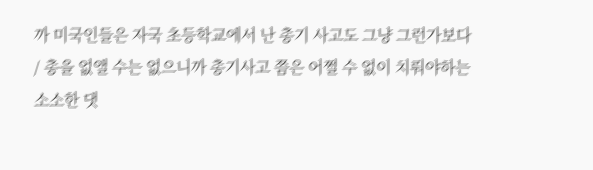까 미국인들은 자국 초등학교에서 난 총기 사고도 그냥 그런가보다 / 총을 없앨 수는 없으니까 총기사고 쯤은 어쩔 수 없이 치뤄야하는 소소한 댓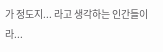가 정도지... 라고 생각하는 인간들이라...